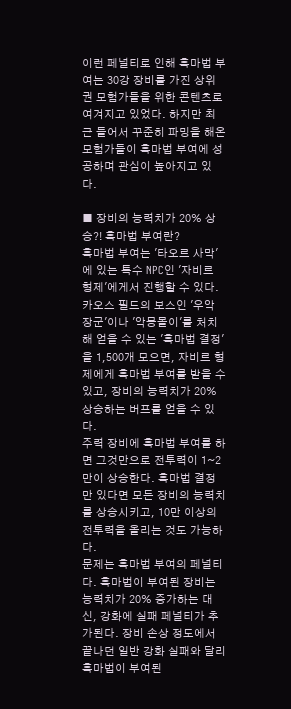이런 페널티로 인해 흑마법 부여는 30강 장비를 가진 상위권 모험가들을 위한 콘텐츠로 여겨지고 있었다. 하지만 최근 들어서 꾸준히 파밍을 해온 모험가들이 흑마법 부여에 성공하며 관심이 높아지고 있다.

■ 장비의 능력치가 20% 상승?! 흑마법 부여란?
흑마법 부여는 '타오르 사막'에 있는 특수 NPC인 '자비르 형제'에게서 진행할 수 있다. 카오스 필드의 보스인 '우악 장군'이나 '악몽몰이'를 처치해 얻을 수 있는 '흑마법 결정'을 1,500개 모으면, 자비르 형제에게 흑마법 부여를 받을 수 있고, 장비의 능력치가 20% 상승하는 버프를 얻을 수 있다.
주력 장비에 흑마법 부여를 하면 그것만으로 전투력이 1~2만이 상승한다. 흑마법 결정만 있다면 모든 장비의 능력치를 상승시키고, 10만 이상의 전투력을 올리는 것도 가능하다.
문제는 흑마법 부여의 페널티다. 흑마법이 부여된 장비는 능력치가 20% 증가하는 대신, 강화에 실패 페널티가 추가된다. 장비 손상 정도에서 끝나던 일반 강화 실패와 달리 흑마법이 부여된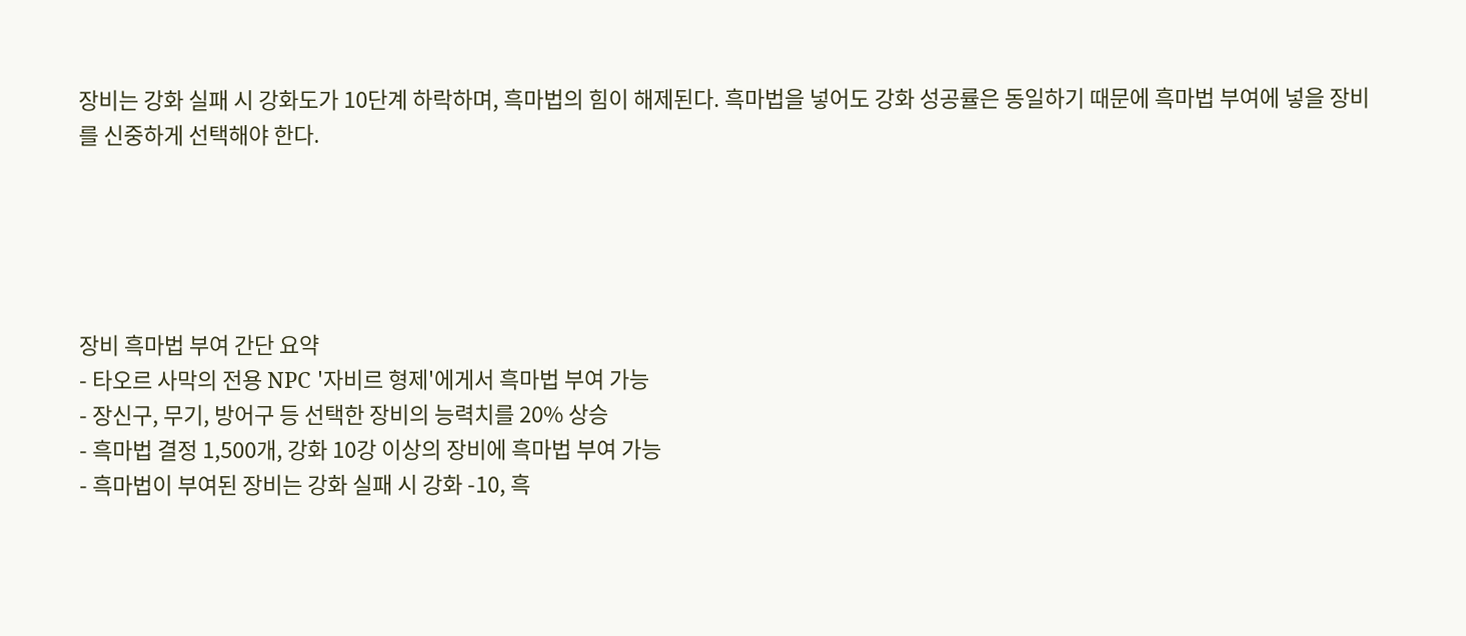장비는 강화 실패 시 강화도가 10단계 하락하며, 흑마법의 힘이 해제된다. 흑마법을 넣어도 강화 성공률은 동일하기 때문에 흑마법 부여에 넣을 장비를 신중하게 선택해야 한다.





장비 흑마법 부여 간단 요약
- 타오르 사막의 전용 NPC '자비르 형제'에게서 흑마법 부여 가능
- 장신구, 무기, 방어구 등 선택한 장비의 능력치를 20% 상승
- 흑마법 결정 1,500개, 강화 10강 이상의 장비에 흑마법 부여 가능
- 흑마법이 부여된 장비는 강화 실패 시 강화 -10, 흑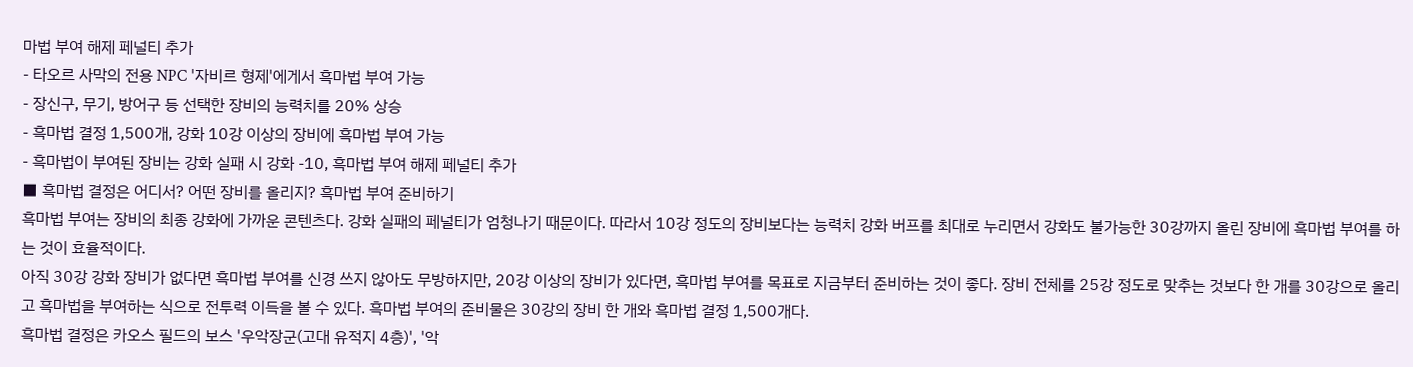마법 부여 해제 페널티 추가
- 타오르 사막의 전용 NPC '자비르 형제'에게서 흑마법 부여 가능
- 장신구, 무기, 방어구 등 선택한 장비의 능력치를 20% 상승
- 흑마법 결정 1,500개, 강화 10강 이상의 장비에 흑마법 부여 가능
- 흑마법이 부여된 장비는 강화 실패 시 강화 -10, 흑마법 부여 해제 페널티 추가
■ 흑마법 결정은 어디서? 어떤 장비를 올리지? 흑마법 부여 준비하기
흑마법 부여는 장비의 최종 강화에 가까운 콘텐츠다. 강화 실패의 페널티가 엄청나기 때문이다. 따라서 10강 정도의 장비보다는 능력치 강화 버프를 최대로 누리면서 강화도 불가능한 30강까지 올린 장비에 흑마법 부여를 하는 것이 효율적이다.
아직 30강 강화 장비가 없다면 흑마법 부여를 신경 쓰지 않아도 무방하지만, 20강 이상의 장비가 있다면, 흑마법 부여를 목표로 지금부터 준비하는 것이 좋다. 장비 전체를 25강 정도로 맞추는 것보다 한 개를 30강으로 올리고 흑마법을 부여하는 식으로 전투력 이득을 볼 수 있다. 흑마법 부여의 준비물은 30강의 장비 한 개와 흑마법 결정 1,500개다.
흑마법 결정은 카오스 필드의 보스 '우악장군(고대 유적지 4층)', '악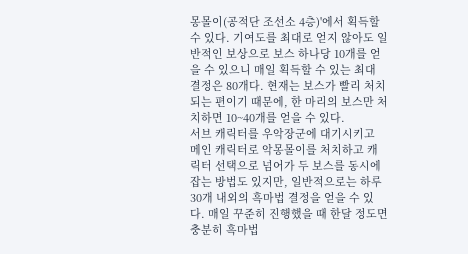몽몰이(공적단 조선소 4층)'에서 획득할 수 있다. 기여도를 최대로 얻지 않아도 일반적인 보상으로 보스 하나당 10개를 얻을 수 있으니 매일 획득할 수 있는 최대 결정은 80개다. 현재는 보스가 빨리 처치되는 편이기 때문에, 한 마리의 보스만 처치하면 10~40개를 얻을 수 있다.
서브 캐릭터를 우악장군에 대기시키고 메인 캐릭터로 악몽몰이를 처치하고 캐릭터 선택으로 넘어가 두 보스를 동시에 잡는 방법도 있지만, 일반적으로는 하루 30개 내외의 흑마법 결정을 얻을 수 있다. 매일 꾸준히 진행했을 때 한달 정도면 충분히 흑마법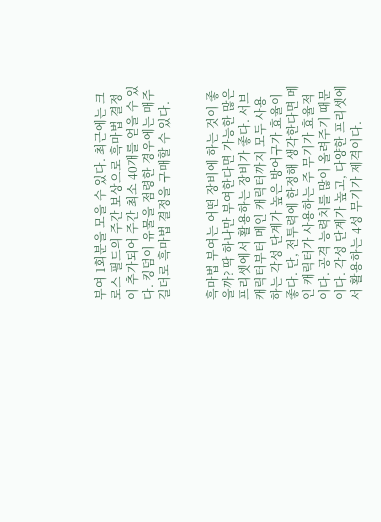부여 1회분을 모을 수 있다. 최근에는 크로스 필드의 주간 보상으로 흑마법 결정이 추가되어 주간 최소 40개를 얻을 수 있다. 킹덤이 유물을 점령한 경우에는 매주 길더로 흑마법 결정을 구매할 수 있다.


흑마법 부여는 어떤 장비에 하는 것이 좋을까? 딱 하나만 부여한다면 가능한 많은 프리셋에서 활용하는 장비가 좋다. 서브 캐릭터부터 메인 캐릭터까지 모두 사용하는 각성 단계가 높은 방어구가 효율이 좋다. 단, 전투력에 한정해 생각한다면 메인 캐릭터가 사용하는 주 무기가 효율적이다. 공격 능력치를 많이 올려주기 때문이다. 각성 단계가 높고, 다양한 프리셋에서 활용하는 4성 무기가 제격이다.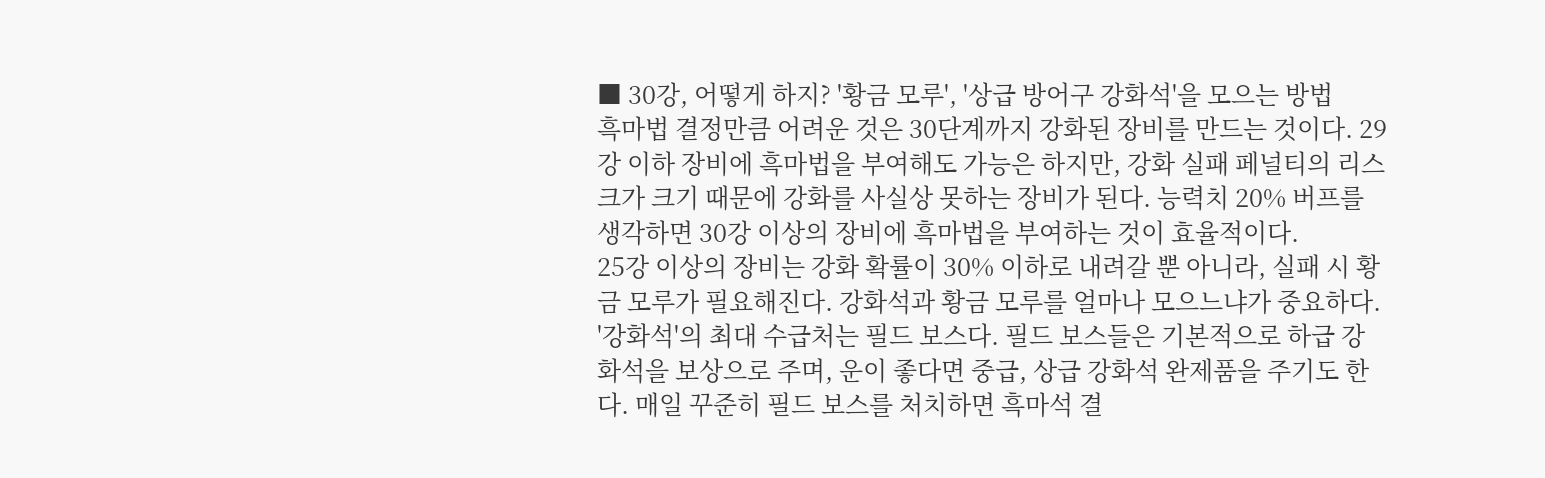■ 30강, 어떻게 하지? '황금 모루', '상급 방어구 강화석'을 모으는 방법
흑마법 결정만큼 어려운 것은 30단계까지 강화된 장비를 만드는 것이다. 29강 이하 장비에 흑마법을 부여해도 가능은 하지만, 강화 실패 페널티의 리스크가 크기 때문에 강화를 사실상 못하는 장비가 된다. 능력치 20% 버프를 생각하면 30강 이상의 장비에 흑마법을 부여하는 것이 효율적이다.
25강 이상의 장비는 강화 확률이 30% 이하로 내려갈 뿐 아니라, 실패 시 황금 모루가 필요해진다. 강화석과 황금 모루를 얼마나 모으느냐가 중요하다.
'강화석'의 최대 수급처는 필드 보스다. 필드 보스들은 기본적으로 하급 강화석을 보상으로 주며, 운이 좋다면 중급, 상급 강화석 완제품을 주기도 한다. 매일 꾸준히 필드 보스를 처치하면 흑마석 결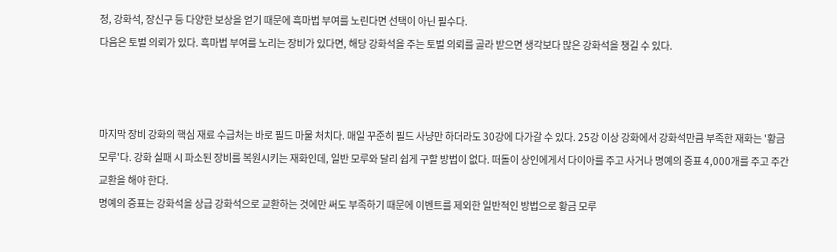정, 강화석, 장신구 등 다양한 보상을 얻기 때문에 흑마법 부여를 노린다면 선택이 아닌 필수다.
다음은 토벌 의뢰가 있다. 흑마법 부여를 노리는 장비가 있다면, 해당 강화석을 주는 토벌 의뢰를 골라 받으면 생각보다 많은 강화석을 챙길 수 있다.



마지막 장비 강화의 핵심 재료 수급처는 바로 필드 마물 처치다. 매일 꾸준히 필드 사냥만 하더라도 30강에 다가갈 수 있다. 25강 이상 강화에서 강화석만큼 부족한 재화는 '황금 모루'다. 강화 실패 시 파소된 장비를 복원시키는 재화인데, 일반 모루와 달리 쉽게 구할 방법이 없다. 떠돌이 상인에게서 다이아를 주고 사거나 명예의 증표 4,000개를 주고 주간 교환을 해야 한다.
명예의 증표는 강화석을 상급 강화석으로 교환하는 것에만 써도 부족하기 때문에 이벤트를 제외한 일반적인 방법으로 황금 모루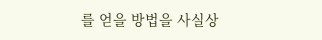를 얻을 방법을 사실상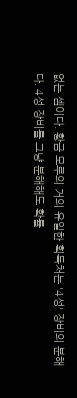없는 셈이다. 황금 모루의 거의 유일한 획득처는 '4성' 장비의 분해다. 4성 장비를 그냥 분해해도 확률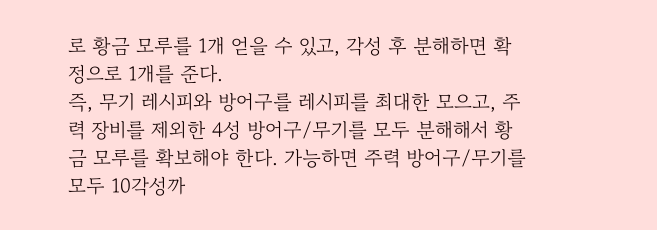로 황금 모루를 1개 얻을 수 있고, 각성 후 분해하면 확정으로 1개를 준다.
즉, 무기 레시피와 방어구를 레시피를 최대한 모으고, 주력 장비를 제외한 4성 방어구/무기를 모두 분해해서 황금 모루를 확보해야 한다. 가능하면 주력 방어구/무기를 모두 10각성까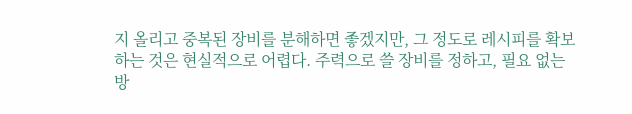지 올리고 중복된 장비를 분해하면 좋겠지만, 그 정도로 레시피를 확보하는 것은 현실적으로 어렵다. 주력으로 쓸 장비를 정하고, 필요 없는 방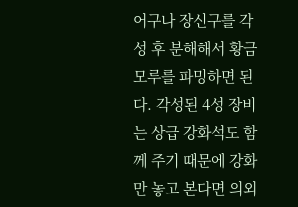어구나 장신구를 각성 후 분해해서 황금 모루를 파밍하면 된다. 각성된 4성 장비는 상급 강화석도 함께 주기 때문에 강화만 놓고 본다면 의외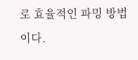로 효율적인 파밍 방법이다.